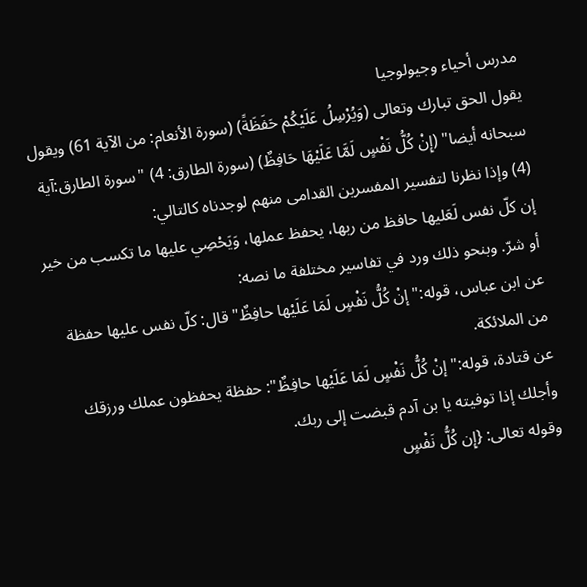مدرس أحياء وجيولوجيا
يقول الحق تبارك وتعالى (وَيُرْسِلُ عَلَيْكُمْ حَفَظَةً) (سورة الأنعام: من الآية 61) ويقول سبحانه أيضا" (إِنْ كُلُّ نَفْسٍ لَمَّا عَلَيْهَا حَافِظٌ) (سورة الطارق: 4) "سورة الطارق:آية (4) وإذا نظرنا لتفسير المفسرين القدامى منهم لوجدناه كالتالي:
إن كلّ نفس لَعَليها حافظ من ربها، يحفظ عملها، وَيَحْصِي عليها ما تكسب من خير أو شرّ. وبنحو ذلك ورد في تفاسير مختلفة ما نصه:
عن ابن عباس، قوله:"إنْ كُلُّ نَفْسٍ لَمَا عَلَيْها حافِظٌ"قال: كلّ نفس عليها حفظة من الملائكة.
عن قتادة، قوله:"إنْ كُلُّ نَفْسٍ لَمَا عَلَيْها حافِظٌ": حفظة يحفظون عملك ورزقك وأجلك إذا توفيته يا بن آدم قبضت إلى ربك.
وقوله تعالى: {إِن كُلُّ نَفْسٍ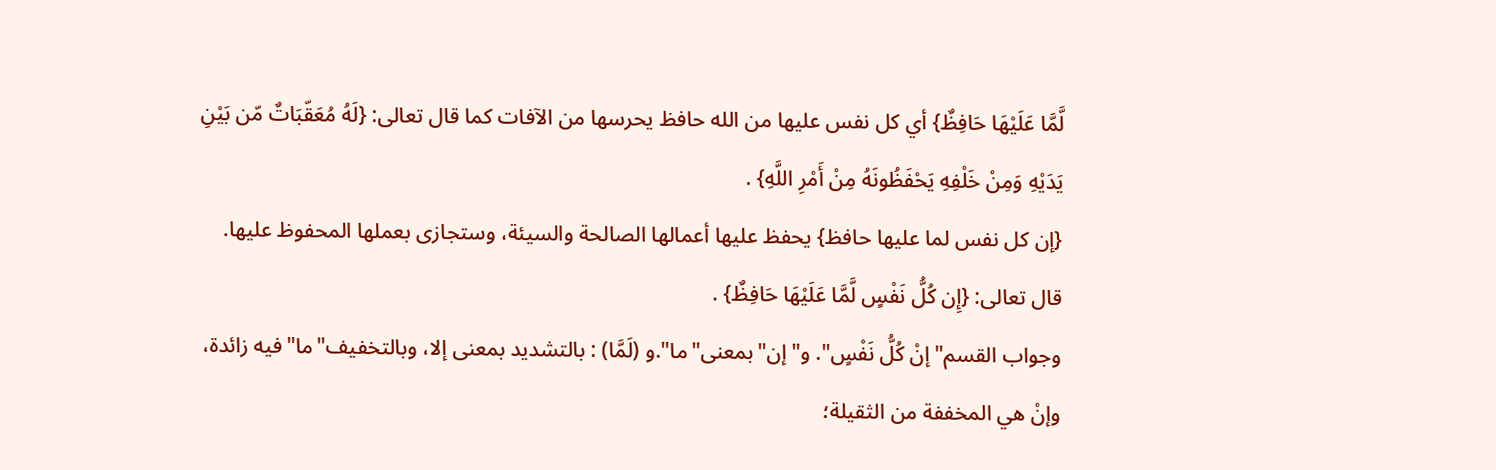لَّمَّا عَلَيْهَا حَافِظٌ} أي كل نفس عليها من الله حافظ يحرسها من الآفات كما قال تعالى: {لَهُ مُعَقّبَاتٌ مّن بَيْنِ يَدَيْهِ وَمِنْ خَلْفِهِ يَحْفَظُونَهُ مِنْ أَمْرِ اللَّهِ} .
{إن كل نفس لما عليها حافظ} يحفظ عليها أعمالها الصالحة والسيئة، وستجازى بعملها المحفوظ عليها.
قال تعالى: {إِن كُلُّ نَفْسٍ لَّمَّا عَلَيْهَا حَافِظٌ} .
وجواب القسم"إنْ كُلُّ نَفْسٍ". و"إن"بمعنى"ما".و (لَمَّا) : بالتشديد بمعنى إلا، وبالتخفيف"ما"فيه زائدة، وإنْ هي المخففة من الثقيلة؛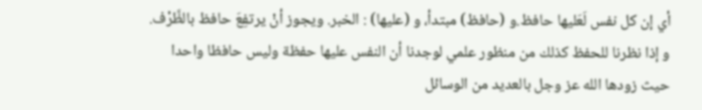أي إن كل نفس لَعَليها حافظ.و (حافظ) مبتدأ، و (عليها) : الخبر. ويجوز أنْ يرتفِعَ حافظ بالظَّرْف.
و إذا نظرنا للحفظ كذلك من منظور علمي لوجدنا أن النفس عليها حفظة وليس حافظا واحدا حيث زودها الله عز وجل بالعديد من الوسائل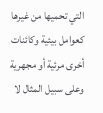التي تحميها من غيرها كعوامل بيئية وكائنات أخرى مرئية أو مجهرية وعلى سبيل المثال لا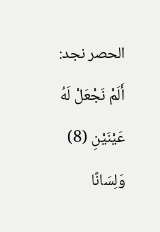الحصر نجد:
أَلَمْ نَجْعَلْ لَهُ عَيْنَيْنِ (8) وَلِسَانًا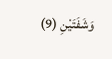وَشَفَتَيْنِ (9)